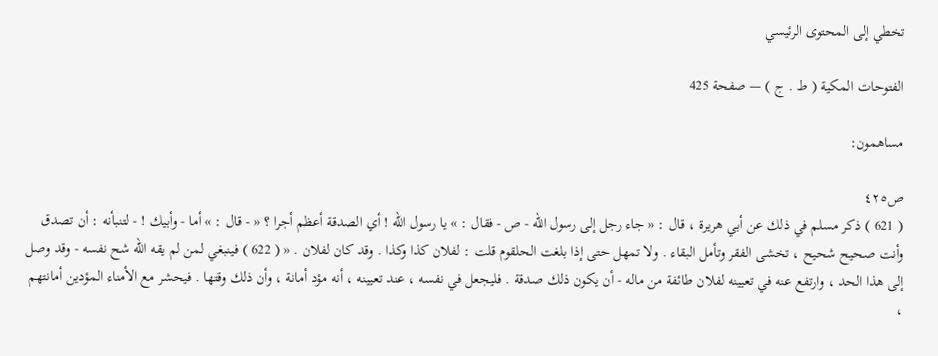تخطي إلى المحتوى الرئيسي

الفتوحات المكية ( ط . ج ) — صفحة 425

مساهمون:

ص٤٢٥
( 621 ) ذكر مسلم في ذلك عن أبي هريرة ، قال : « جاء رجل إلى رسول الله - ص - فقال : » يا رسول الله ! أي الصدقة أعظم أجرا ؟ « - قال : » أما - وأبيك ! - لتنبأنه : أن تصدق وأنت صحيح شحيح ، تخشى الفقر وتأمل البقاء . ولا تمهل حتى إذا بلغت الحلقوم قلت : لفلان كذا وكذا . وقد كان لفلان . « ( 622 ) فينبغي لمن لم يقه الله شح نفسه - وقد وصل إلى هذا الحد ، وارتفع عنه في تعيينه لفلان طائفة من ماله - أن يكون ذلك صدقة . فليجعل في نفسه ، عند تعيينه ، أنه مؤد أمانة ، وأن ذلك وقتها . فيحشر مع الأمناء المؤدين أمانتهم ،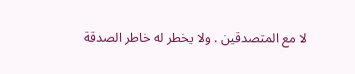لا مع المتصدقين . ولا يخطر له خاطر الصدقة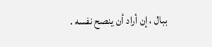ببال ، إن أراد أن ينصح نفسه .